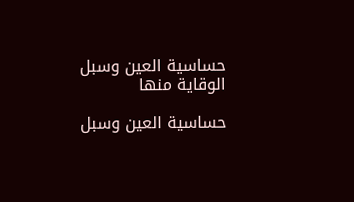حساسية العين وسبل الوقاية منها

حساسية العين وسبل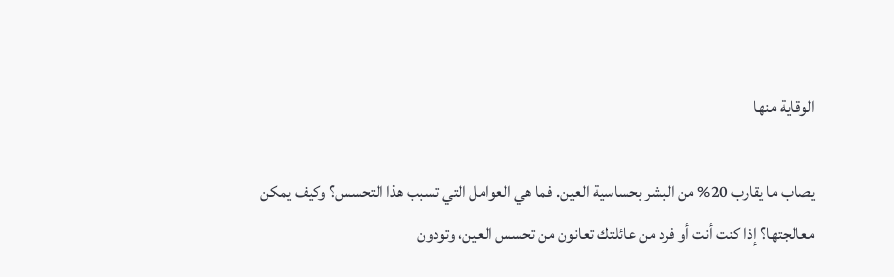الوقاية منها

يصاب ما يقارب 20% من البشر بحساسية العين. فما هي العوامل التي تسبب هذا التحسس؟ وكيف يمكن معالجتها؟ إذا كنت أنت أو فرد من عائلتك تعانون من تحسس العين، وتودون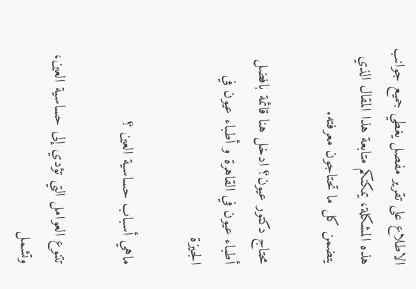الاطلاع على تقرير مفصل يغطي جميع جوانب هذه المشكلة، يمكنكم متابعة هذا المقال الذي يتضمن كل ما تحتاجون معرفته.

محتاج دكتور عيون؟ ادخل هنا قائمة بافضل أطباء عيون في القاهرة و أطباء عيون في الجيزة

ماهي أسباب حساسية العين ؟

تتنوع العوامل التي تؤدي إلى حساسية العين، وتشمل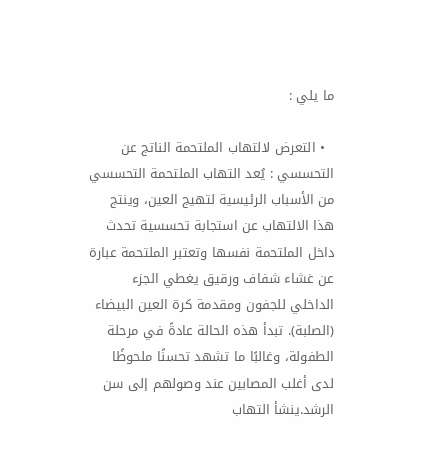ما يلي :

  • التعرض لالتهاب الملتحمة الناتج عن التحسسي : يُعد التهاب الملتحمة التحسسي من الأسباب الرئيسية لتهيج العين، وينتج هذا الالتهاب عن استجابة تحسسية تحدث داخل الملتحمة نفسها وتعتبر الملتحمة عبارة عن غشاء شفاف ورقيق يغطي الجزء الداخلي للجفون ومقدمة كرة العين البيضاء (الصلبة). تبدأ هذه الحالة عادةً في مرحلة الطفولة، وغالبًا ما تشهد تحسنًا ملحوظًا لدى أغلب المصابين عند وصولهم إلى سن الرشد.ينشأ التهاب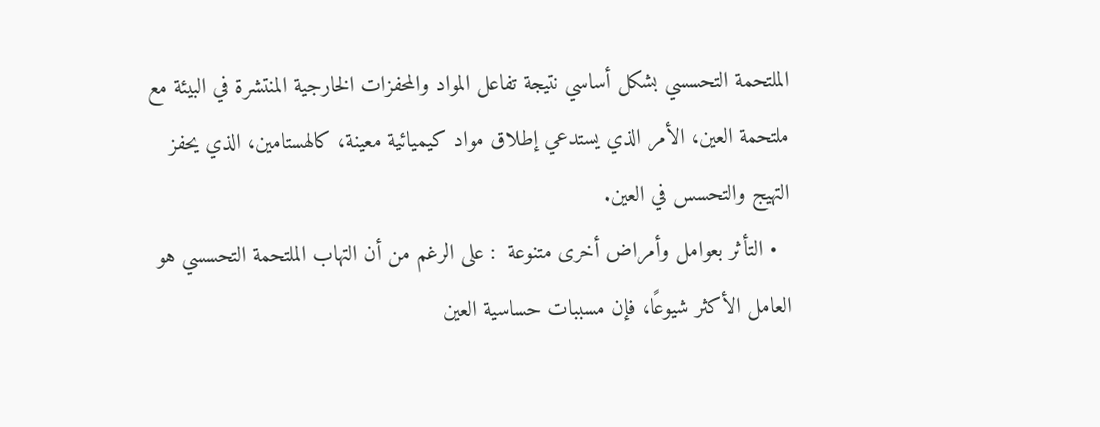الملتحمة التحسسي بشكل أساسي نتيجة تفاعل المواد والمحفزات الخارجية المنتشرة في البيئة مع ملتحمة العين، الأمر الذي يستدعي إطلاق مواد كيميائية معينة، كالهستامين، الذي يحفز التهيج والتحسس في العين.
  • التأثر بعوامل وأمراض أخرى متنوعة  : على الرغم من أن التهاب الملتحمة التحسسي هو العامل الأكثر شيوعًا، فإن مسببات حساسية العين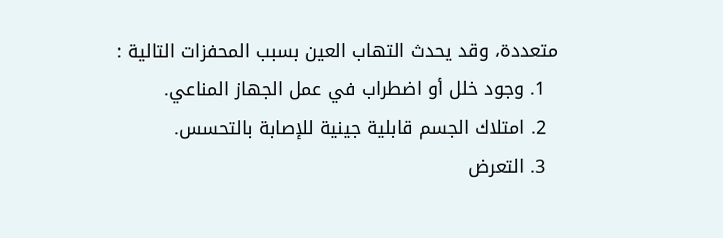متعددة، وقد يحدث التهاب العين بسبب المحفزات التالية :
  1. وجود خلل أو اضطراب في عمل الجهاز المناعي.
  2. امتلاك الجسم قابلية جينية للإصابة بالتحسس.
  3. التعرض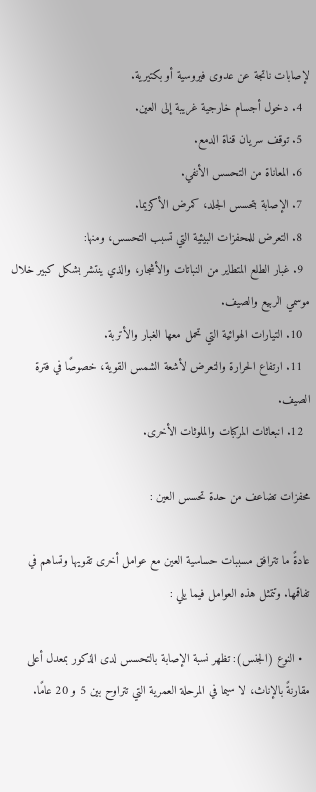لإصابات ناتجة عن عدوى فيروسية أو بكتيرية.
  4. دخول أجسام خارجية غريبة إلى العين.
  5. توقف سريان قناة الدمع.
  6. المعاناة من التحسس الأنفي.
  7. الإصابة بتحسس الجلد، كمرض الأكزيما.
  8. التعرض للمحفزات البيئية التي تسبب التحسس، ومنها:
  9. غبار الطلع المتطاير من النباتات والأشجار، والذي ينتشر بشكل كبير خلال موسمي الربيع والصيف.
  10. التيارات الهوائية التي تحمل معها الغبار والأتربة.
  11. ارتفاع الحرارة والتعرض لأشعة الشمس القوية، خصوصًا في فترة الصيف.
  12. انبعاثات المركبات والملوثات الأخرى.

محفزات تضاعف من حدة تحسس العين :

عادةً ما تترافق مسببات حساسية العين مع عوامل أخرى تقويها وتساهم في تفاقمها. وتتمثل هذه العوامل فيما يلي :

  • النوع (الجنس): تظهر نسبة الإصابة بالتحسس لدى الذكور بمعدل أعلى مقارنةً بالإناث، لا سيما في المرحلة العمرية التي تتراوح بين 5 و 20 عامًا.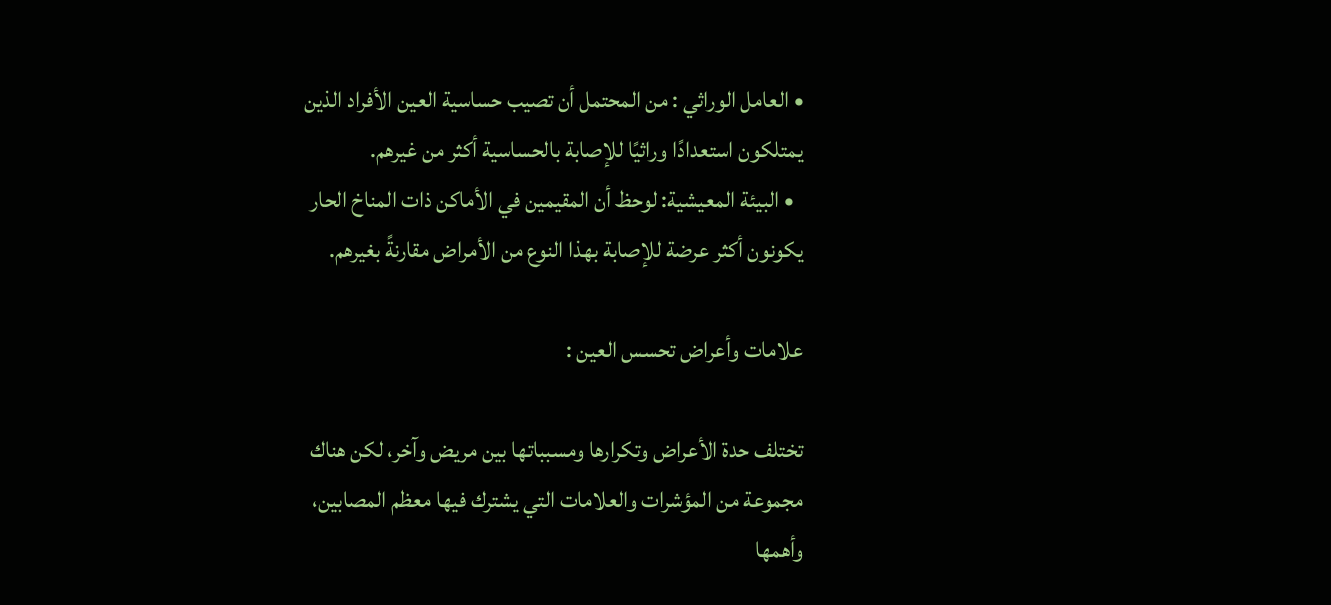• العامل الوراثي : من المحتمل أن تصيب حساسية العين الأفراد الذين يمتلكون استعدادًا وراثيًا للإصابة بالحساسية أكثر من غيرهم.
  • البيئة المعيشية: لوحظ أن المقيمين في الأماكن ذات المناخ الحار يكونون أكثر عرضة للإصابة بهذا النوع من الأمراض مقارنةً بغيرهم.

علامات وأعراض تحسس العين :

تختلف حدة الأعراض وتكرارها ومسبباتها بين مريض وآخر، لكن هناك مجموعة من المؤشرات والعلامات التي يشترك فيها معظم المصابين، وأهمها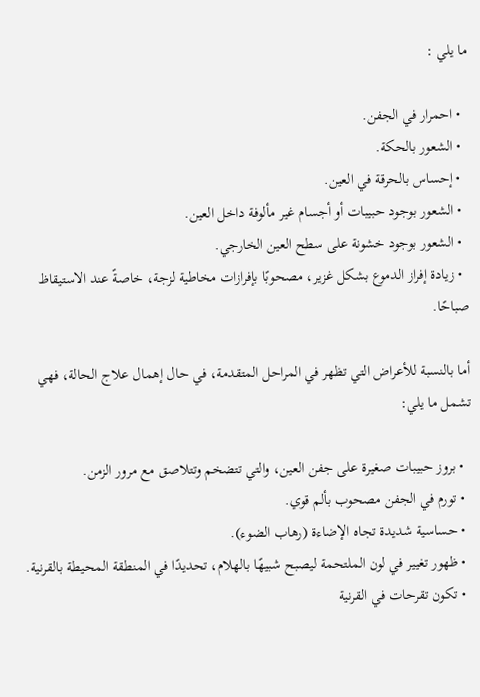ما يلي :

  • احمرار في الجفن.
  • الشعور بالحكة.
  • إحساس بالحرقة في العين.
  • الشعور بوجود حبيبات أو أجسام غير مألوفة داخل العين.
  • الشعور بوجود خشونة على سطح العين الخارجي.
  • زيادة إفراز الدموع بشكل غزير، مصحوبًا بإفرازات مخاطية لزجة، خاصةً عند الاستيقاظ صباحًا.

أما بالنسبة للأعراض التي تظهر في المراحل المتقدمة، في حال إهمال علاج الحالة، فهي تشمل ما يلي:

  • بروز حبيبات صغيرة على جفن العين، والتي تتضخم وتتلاصق مع مرور الزمن.
  • تورم في الجفن مصحوب بألم قوي.
  • حساسية شديدة تجاه الإضاءة (رهاب الضوء).
  • ظهور تغيير في لون الملتحمة ليصبح شبيهًا بالهلام، تحديدًا في المنطقة المحيطة بالقرنية.
  • تكون تقرحات في القرنية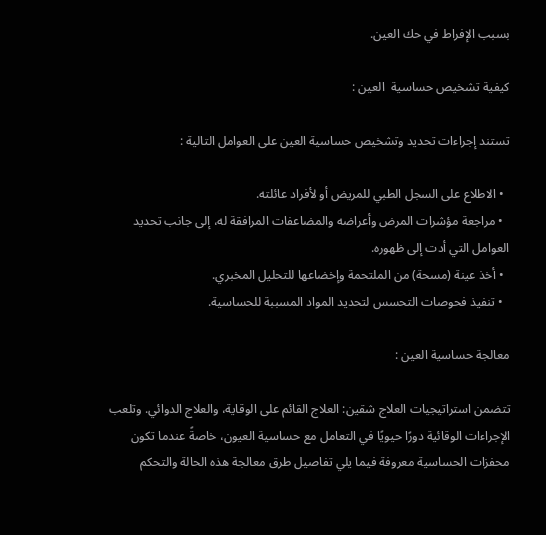بسبب الإفراط في حك العين.

كيفية تشخيص حساسية  العين :

تستند إجراءات تحديد وتشخيص حساسية العين على العوامل التالية :

  • الاطلاع على السجل الطبي للمريض أو لأفراد عائلته.
  • مراجعة مؤشرات المرض وأعراضه والمضاعفات المرافقة له، إلى جانب تحديد العوامل التي أدت إلى ظهوره.
  • أخذ عينة (مسحة) من الملتحمة وإخضاعها للتحليل المخبري.
  • تنفيذ فحوصات التحسس لتحديد المواد المسببة للحساسية.

معالجة حساسية العين :

تتضمن استراتيجيات العلاج شقين: العلاج القائم على الوقاية، والعلاج الدوائي. وتلعب الإجراءات الوقائية دورًا حيويًا في التعامل مع حساسية العيون، خاصةً عندما تكون محفزات الحساسية معروفة فيما يلي تفاصيل طرق معالجة هذه الحالة والتحكم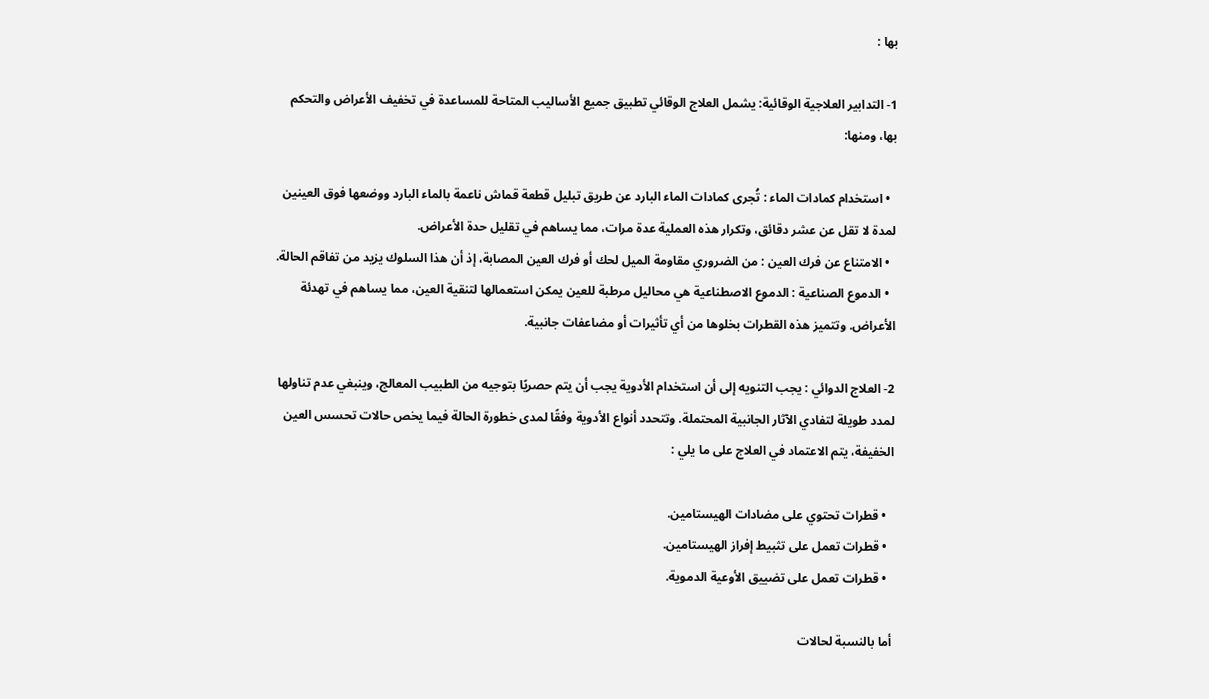بها :

1- التدابير العلاجية الوقائية: يشمل العلاج الوقائي تطبيق جميع الأساليب المتاحة للمساعدة في تخفيف الأعراض والتحكم بها، ومنها:

  • استخدام كمادات الماء : تُجرى كمادات الماء البارد عن طريق تبليل قطعة قماش ناعمة بالماء البارد ووضعها فوق العينين لمدة لا تقل عن عشر دقائق، وتكرار هذه العملية عدة مرات، مما يساهم في تقليل حدة الأعراض.
  • الامتناع عن فرك العين : من الضروري مقاومة الميل لحك أو فرك العين المصابة، إذ أن هذا السلوك يزيد من تفاقم الحالة.
  • الدموع الصناعية : الدموع الاصطناعية هي محاليل مرطبة للعين يمكن استعمالها لتنقية العين، مما يساهم في تهدئة الأعراض. وتتميز هذه القطرات بخلوها من أي تأثيرات أو مضاعفات جانبية.

2- العلاج الدوائي : يجب التنويه إلى أن استخدام الأدوية يجب أن يتم حصريًا بتوجيه من الطبيب المعالج، وينبغي عدم تناولها لمدد طويلة لتفادي الآثار الجانبية المحتملة. وتتحدد أنواع الأدوية وفقًا لمدى خطورة الحالة فيما يخص حالات تحسس العين الخفيفة، يتم الاعتماد في العلاج على ما يلي :

  • قطرات تحتوي على مضادات الهيستامين.
  • قطرات تعمل على تثبيط إفراز الهيستامين.
  • قطرات تعمل على تضييق الأوعية الدموية.

أما بالنسبة لحالات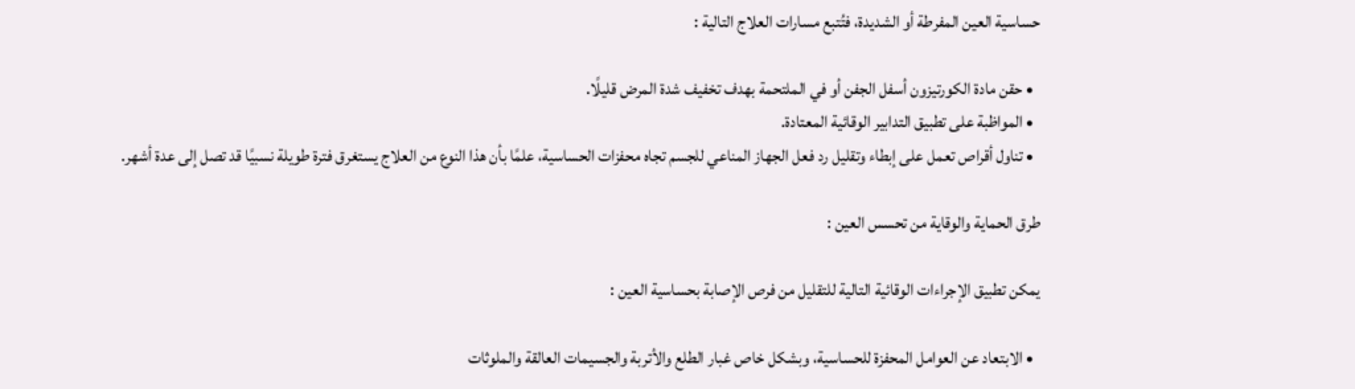حساسية العين المفرطة أو الشديدة، فتُتبع مسارات العلاج التالية :

  • حقن مادة الكورتيزون أسفل الجفن أو في الملتحمة بهدف تخفيف شدة المرض قليلًا.
  • المواظبة على تطبيق التدابير الوقائية المعتادة.
  • تناول أقراص تعمل على إبطاء وتقليل رد فعل الجهاز المناعي للجسم تجاه محفزات الحساسية، علمًا بأن هذا النوع من العلاج يستغرق فترة طويلة نسبيًا قد تصل إلى عدة أشهر.

طرق الحماية والوقاية من تحسس العين :

يمكن تطبيق الإجراءات الوقائية التالية للتقليل من فرص الإصابة بحساسية العين :

  • الابتعاد عن العوامل المحفزة للحساسية، وبشكل خاص غبار الطلع والأتربة والجسيمات العالقة والملوثات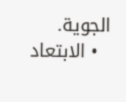الجوية.
  • الابتعاد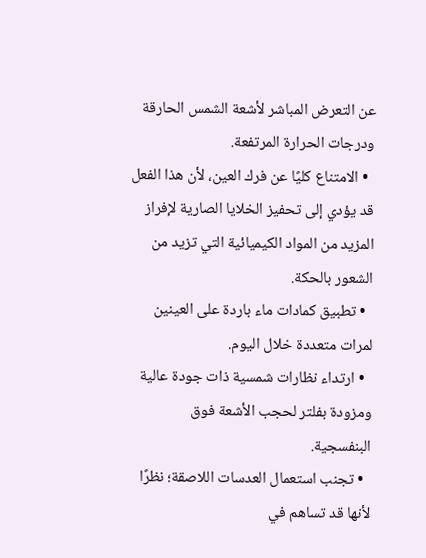عن التعرض المباشر لأشعة الشمس الحارقة ودرجات الحرارة المرتفعة.
  • الامتناع كليًا عن فرك العين، لأن هذا الفعل قد يؤدي إلى تحفيز الخلايا الصارية لإفراز المزيد من المواد الكيميائية التي تزيد من الشعور بالحكة.
  • تطبيق كمادات ماء باردة على العينين لمرات متعددة خلال اليوم.
  • ارتداء نظارات شمسية ذات جودة عالية ومزودة بفلتر لحجب الأشعة فوق البنفسجية.
  • تجنب استعمال العدسات اللاصقة؛ نظرًا لأنها قد تساهم في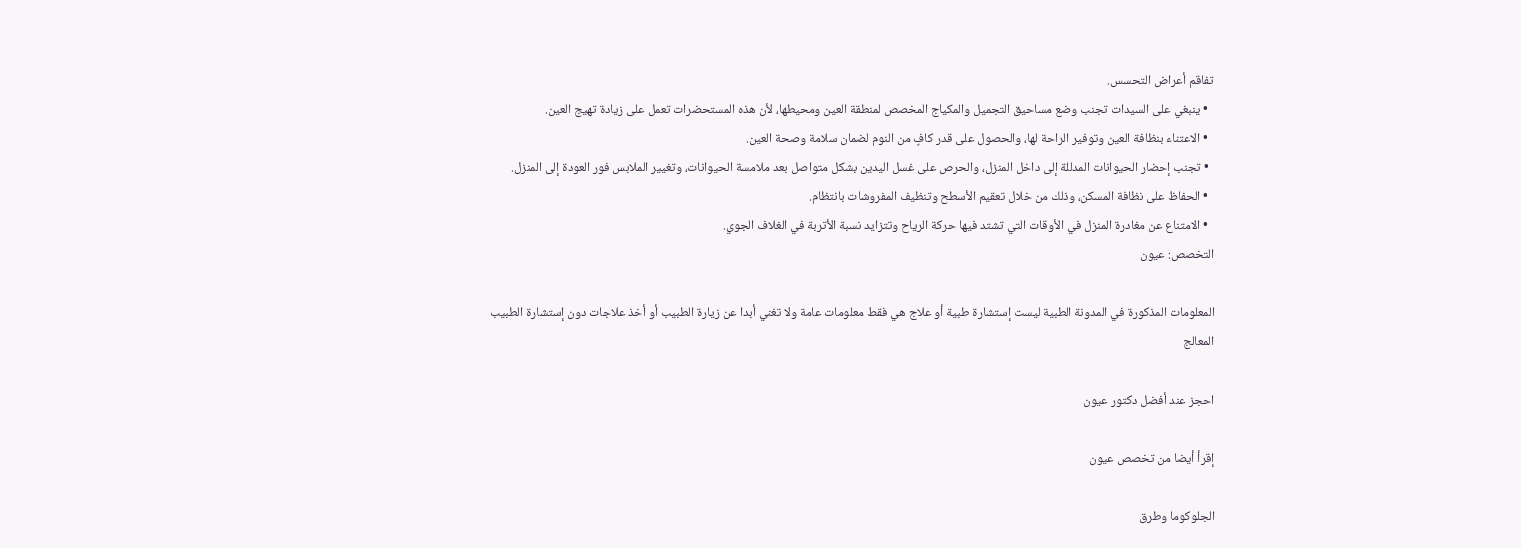تفاقم أعراض التحسس.
  • ينبغي على السيدات تجنب وضع مساحيق التجميل والمكياج المخصص لمنطقة العين ومحيطها، لأن هذه المستحضرات تعمل على زيادة تهيج العين.
  • الاعتناء بنظافة العين وتوفير الراحة لها، والحصول على قدر كافٍ من النوم لضمان سلامة وصحة العين.
  • تجنب إحضار الحيوانات المدللة إلى داخل المنزل، والحرص على غسل اليدين بشكل متواصل بعد ملامسة الحيوانات، وتغيير الملابس فور العودة إلى المنزل.
  • الحفاظ على نظافة المسكن، وذلك من خلال تعقيم الأسطح وتنظيف المفروشات بانتظام.
  • الامتناع عن مغادرة المنزل في الأوقات التي تشتد فيها حركة الرياح وتتزايد نسبة الأتربة في الغلاف الجوي.
التخصص: عيون

المعلومات المذكورة في المدونة الطبية ليست إستشارة طبية أو علاج هي فقط معلومات عامة ولا تغني أبدا عن زيارة الطبيب أو أخذ علاجات دون إستشارة الطبيب المعالج

احجز عند أفضل دكتور عيون

إقرأ أيضا من تخصص عيون

الجلوكوما وطرق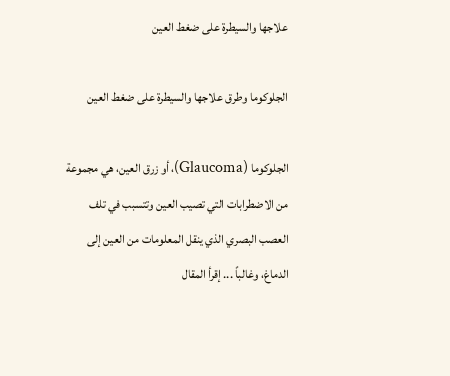علاجها والسيطرة على ضغط العين

الجلوكوما وطرق علاجها والسيطرة على ضغط العين

الجلوكوما (Glaucoma)، أو زرق العين، هي مجموعة من الاضطرابات التي تصيب العين وتتسبب في تلف العصب البصري الذي ينقل المعلومات من العين إلى الدماغ، وغالباً ... إقرأ المقال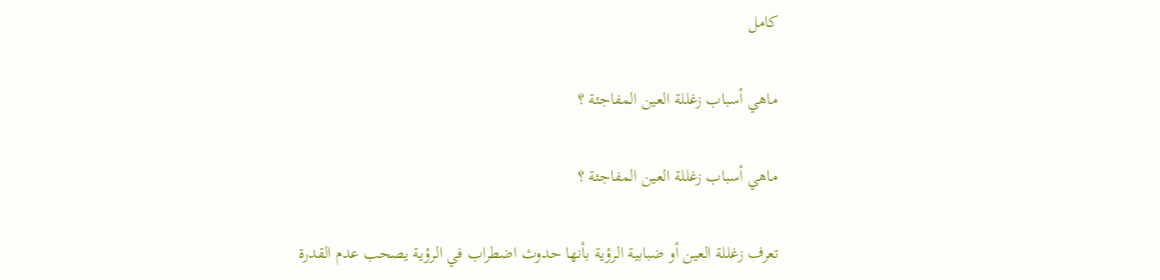كامل

ماهي أسباب زغللة العين المفاجئة ؟

ماهي أسباب زغللة العين المفاجئة ؟

تعرف زغللة العين أو ضبابية الرؤية بأنها حدوث اضطراب في الرؤية يصحب عدم القدرة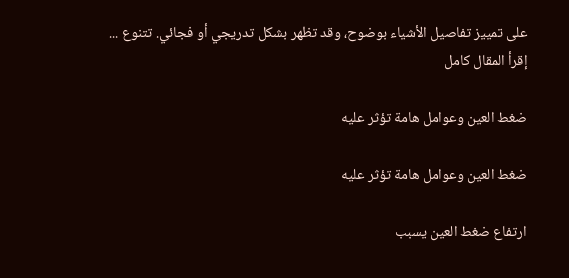على تمييز تفاصيل الأشياء بوضوح، وقد تظهر بشكل تدريجي أو فجائي. تتنوع ... إقرأ المقال كامل

ضغط العين وعوامل هامة تؤثر عليه

ضغط العين وعوامل هامة تؤثر عليه

ارتفاع ضغط العين يسبب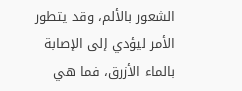الشعور بالألم، وقد يتطور الأمر ليؤدي إلى الإصابة بالماء الأزرق، فما هي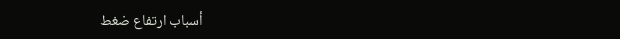أسباب ارتفاع ضغط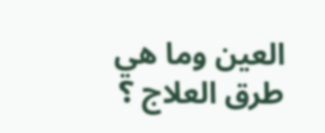العين وما هي طرق العلاج ؟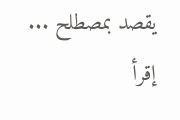يقصد بمصطلح ... إقرأ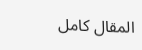المقال كامل